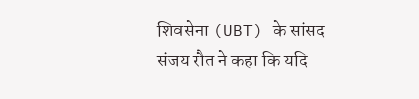शिवसेना (UBT) के सांसद संजय रौत ने कहा कि यदि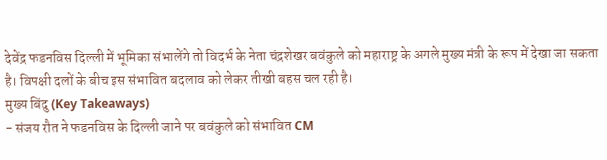देवेंद्र फडनविस दिल्ली में भूमिका संभालेंगे तो विदर्भ के नेता चंद्रशेखर बवंकुले को महाराष्ट्र के अगले मुख्य मंत्री के रूप में देखा जा सकता है। विपक्षी दलों के बीच इस संभावित बदलाव को लेकर तीखी बहस चल रही है।
मुख्य बिंदु (Key Takeaways)
- संजय रौत ने फडनविस के दिल्ली जाने पर बवंकुले को संभावित CM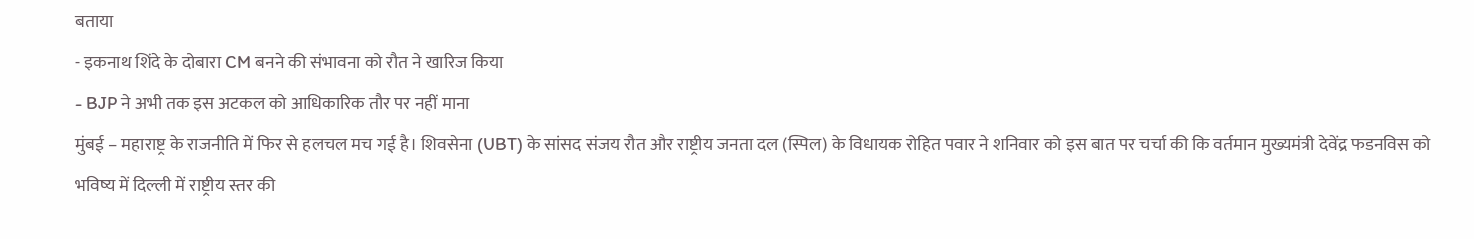बताया
- इकनाथ शिंदे के दोबारा CM बनने की संभावना को रौत ने खारिज किया
- BJP ने अभी तक इस अटकल को आधिकारिक तौर पर नहीं माना
मुंबई – महाराष्ट्र के राजनीति में फिर से हलचल मच गई है। शिवसेना (UBT) के सांसद संजय रौत और राष्ट्रीय जनता दल (स्पिल) के विधायक रोहित पवार ने शनिवार को इस बात पर चर्चा की कि वर्तमान मुख्यमंत्री देवेंद्र फडनविस को भविष्य में दिल्ली में राष्ट्रीय स्तर की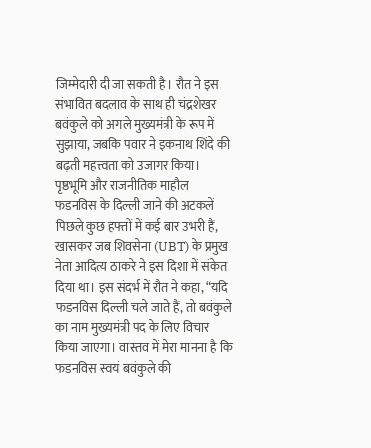जिम्मेदारी दी जा सकती है। रौत ने इस संभावित बदलाव के साथ ही चंद्रशेखर बवंकुले को अगले मुख्यमंत्री के रूप में सुझाया, जबकि पवार ने इकनाथ शिंदे की बढ़ती महत्त्वता को उजागर किया।
पृष्ठभूमि और राजनीतिक माहौल
फडनविस के दिल्ली जाने की अटकलें पिछले कुछ हफ्तों में कई बार उभरी हैं, खासकर जब शिवसेना (UBT) के प्रमुख नेता आदित्य ठाकरे ने इस दिशा में संकेत दिया था। इस संदर्भ में रौत ने कहा, “यदि फडनविस दिल्ली चले जाते हैं, तो बवंकुले का नाम मुख्यमंत्री पद के लिए विचार किया जाएगा। वास्तव में मेरा मानना है कि फडनविस स्वयं बवंकुले की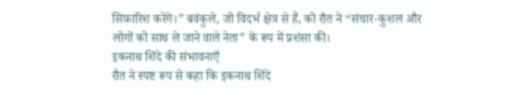सिफ़ारिश करेंगे।” बवंकुले, जो विदर्भ क्षेत्र से हैं, को रौत ने “संचार‑कुशल और लोगों को साथ ले जाने वाले नेता” के रूप में प्रशंसा की।
इकनाथ शिंदे की संभावनाएँ
रौत ने स्पष्ट रूप से कहा कि इकनाथ शिंदे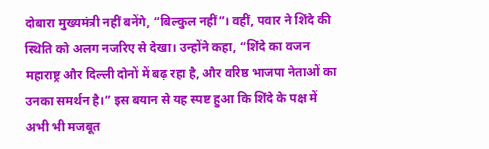दोबारा मुख्यमंत्री नहीं बनेंगे, “बिल्कुल नहीं”। वहीं, पवार ने शिंदे की स्थिति को अलग नजरिए से देखा। उन्होंने कहा, “शिंदे का वजन महाराष्ट्र और दिल्ली दोनों में बढ़ रहा है, और वरिष्ठ भाजपा नेताओं का उनका समर्थन है।” इस बयान से यह स्पष्ट हुआ कि शिंदे के पक्ष में अभी भी मजबूत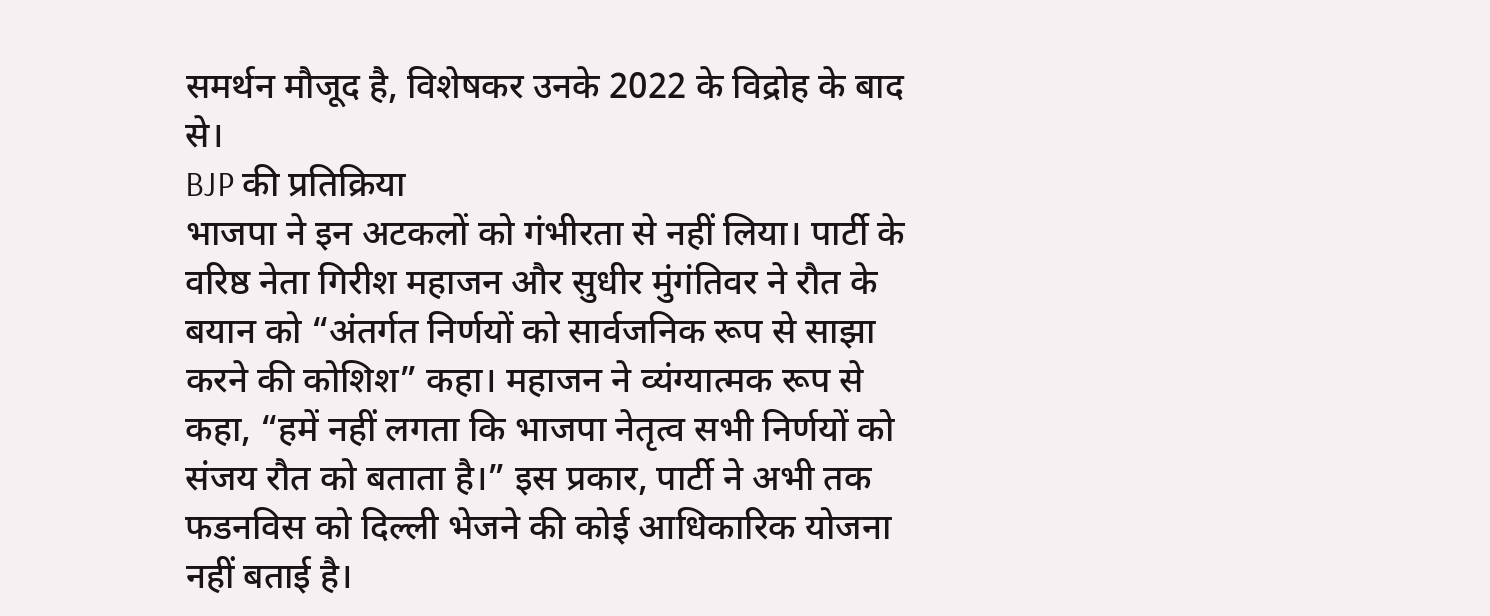समर्थन मौजूद है, विशेषकर उनके 2022 के विद्रोह के बाद से।
BJP की प्रतिक्रिया
भाजपा ने इन अटकलों को गंभीरता से नहीं लिया। पार्टी के वरिष्ठ नेता गिरीश महाजन और सुधीर मुंगंतिवर ने रौत के बयान को “अंतर्गत निर्णयों को सार्वजनिक रूप से साझा करने की कोशिश” कहा। महाजन ने व्यंग्यात्मक रूप से कहा, “हमें नहीं लगता कि भाजपा नेतृत्व सभी निर्णयों को संजय रौत को बताता है।” इस प्रकार, पार्टी ने अभी तक फडनविस को दिल्ली भेजने की कोई आधिकारिक योजना नहीं बताई है।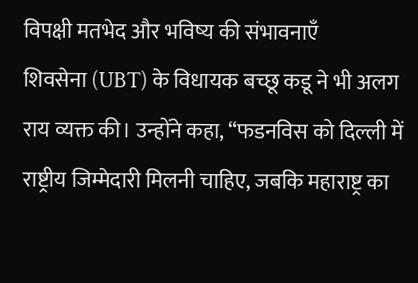विपक्षी मतभेद और भविष्य की संभावनाएँ
शिवसेना (UBT) के विधायक बच्छू कडू ने भी अलग राय व्यक्त की। उन्होंने कहा, “फडनविस को दिल्ली में राष्ट्रीय जिम्मेदारी मिलनी चाहिए, जबकि महाराष्ट्र का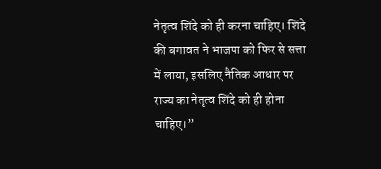नेतृत्व शिंदे को ही करना चाहिए। शिंदे की बगावत ने भाजपा को फिर से सत्ता में लाया, इसलिए नैतिक आधार पर राज्य का नेतृत्व शिंदे को ही होना चाहिए।”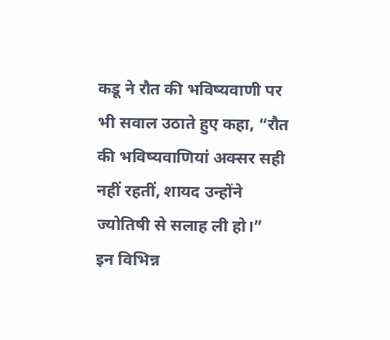कडू ने रौत की भविष्यवाणी पर भी सवाल उठाते हुए कहा, “रौत की भविष्यवाणियां अक्सर सही नहीं रहतीं, शायद उन्होंने ज्योतिषी से सलाह ली हो।”
इन विभिन्न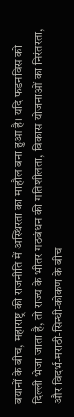बयानों के बीच, महाराष्ट्र की राजनीति में अस्थिरता का माहौल बना हुआ है। यदि फडनविस को दिल्ली भेजा जाता है, तो राज्य के भीतर गठबंधन की गतिशीलता, विकास योजनाओं का निरंतरता, और विदर्भ‑मराठी‑सिन्धी‑कोकण के बीच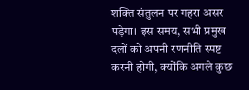शक्ति संतुलन पर गहरा असर पड़ेगा। इस समय, सभी प्रमुख दलों को अपनी रणनीति स्पष्ट करनी होगी, क्योंकि अगले कुछ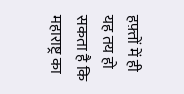हफ़्तों में ही यह तय हो सकता है कि महाराष्ट्र का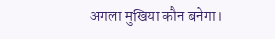अगला मुखिया कौन बनेगा।